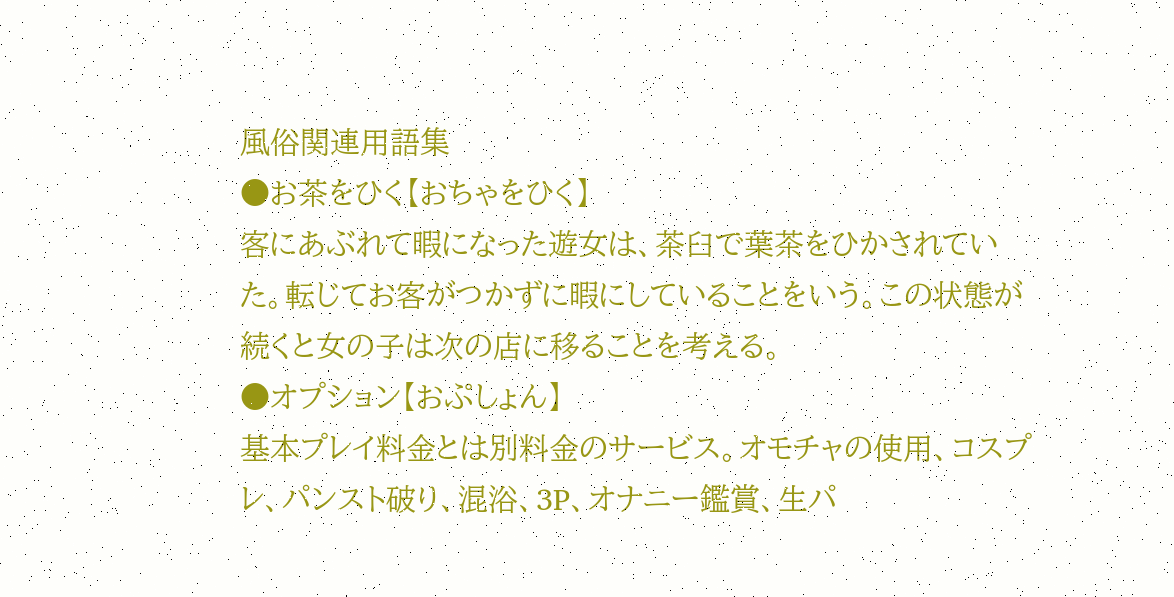風俗関連用語集
●お茶をひく【おちゃをひく】
客にあぶれて暇になった遊女は、茶臼で葉茶をひかされていた。転じてお客がつかずに暇にしていることをいう。この状態が続くと女の子は次の店に移ることを考える。
●オプション【おぷしょん】
基本プレイ料金とは別料金のサービス。オモチャの使用、コスプレ、パンスト破り、混浴、3P、オナニー鑑賞、生パ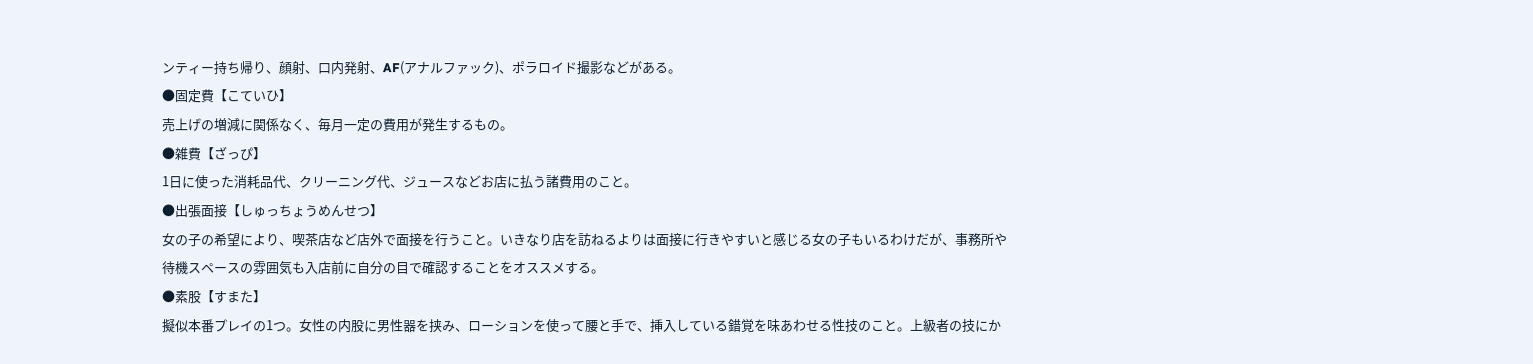ンティー持ち帰り、顔射、口内発射、AF(アナルファック)、ポラロイド撮影などがある。
●固定費【こていひ】
売上げの増減に関係なく、毎月一定の費用が発生するもの。
●雑費【ざっぴ】
1日に使った消耗品代、クリーニング代、ジュースなどお店に払う諸費用のこと。
●出張面接【しゅっちょうめんせつ】
女の子の希望により、喫茶店など店外で面接を行うこと。いきなり店を訪ねるよりは面接に行きやすいと感じる女の子もいるわけだが、事務所や待機スペースの雰囲気も入店前に自分の目で確認することをオススメする。
●素股【すまた】
擬似本番プレイの1つ。女性の内股に男性器を挟み、ローションを使って腰と手で、挿入している錯覚を味あわせる性技のこと。上級者の技にか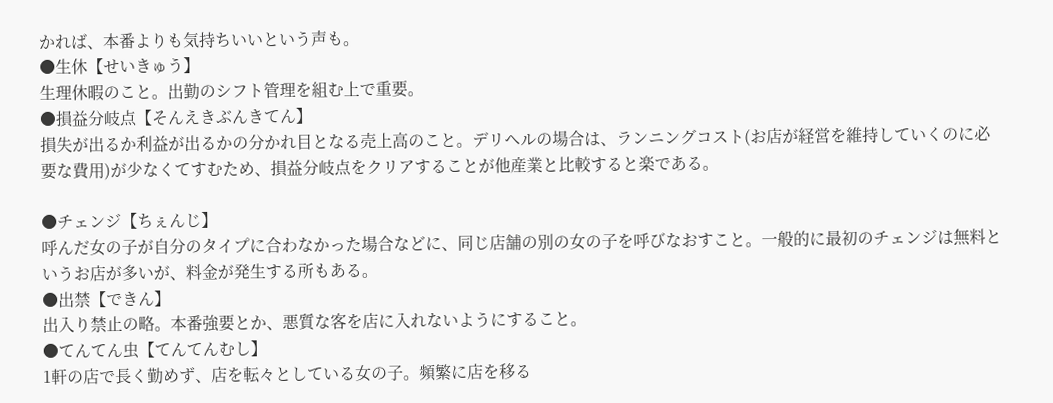かれば、本番よりも気持ちいいという声も。
●生休【せいきゅう】
生理休暇のこと。出勤のシフト管理を組む上で重要。
●損益分岐点【そんえきぶんきてん】
損失が出るか利益が出るかの分かれ目となる売上高のこと。デリヘルの場合は、ランニングコスト(お店が経営を維持していくのに必要な費用)が少なくてすむため、損益分岐点をクリアすることが他産業と比較すると楽である。

●チェンジ【ちぇんじ】
呼んだ女の子が自分のタイプに合わなかった場合などに、同じ店舗の別の女の子を呼びなおすこと。一般的に最初のチェンジは無料というお店が多いが、料金が発生する所もある。
●出禁【できん】
出入り禁止の略。本番強要とか、悪質な客を店に入れないようにすること。
●てんてん虫【てんてんむし】
1軒の店で長く勤めず、店を転々としている女の子。頻繁に店を移る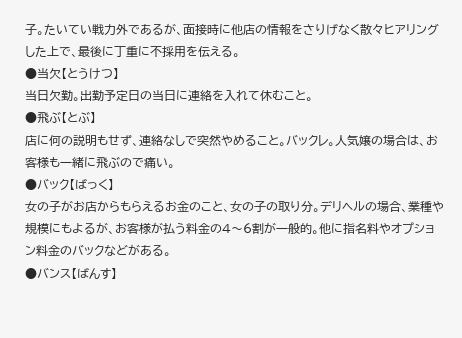子。たいてい戦力外であるが、面接時に他店の情報をさりげなく散々ヒアリングした上で、最後に丁重に不採用を伝える。
●当欠【とうけつ】
当日欠勤。出勤予定日の当日に連絡を入れて休むこと。
●飛ぶ【とぶ】
店に何の説明もせず、連絡なしで突然やめること。バックレ。人気嬢の場合は、お客様も一緒に飛ぶので痛い。
●バック【ばっく】
女の子がお店からもらえるお金のこと、女の子の取り分。デリヘルの場合、業種や規模にもよるが、お客様が払う料金の4〜6割が一般的。他に指名料やオプション料金のバックなどがある。
●バンス【ばんす】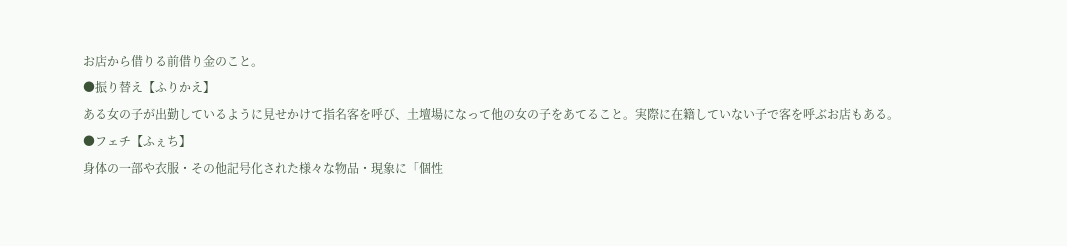お店から借りる前借り金のこと。
●振り替え【ふりかえ】
ある女の子が出勤しているように見せかけて指名客を呼び、土壇場になって他の女の子をあてること。実際に在籍していない子で客を呼ぶお店もある。
●フェチ【ふぇち】
身体の一部や衣服・その他記号化された様々な物品・現象に「個性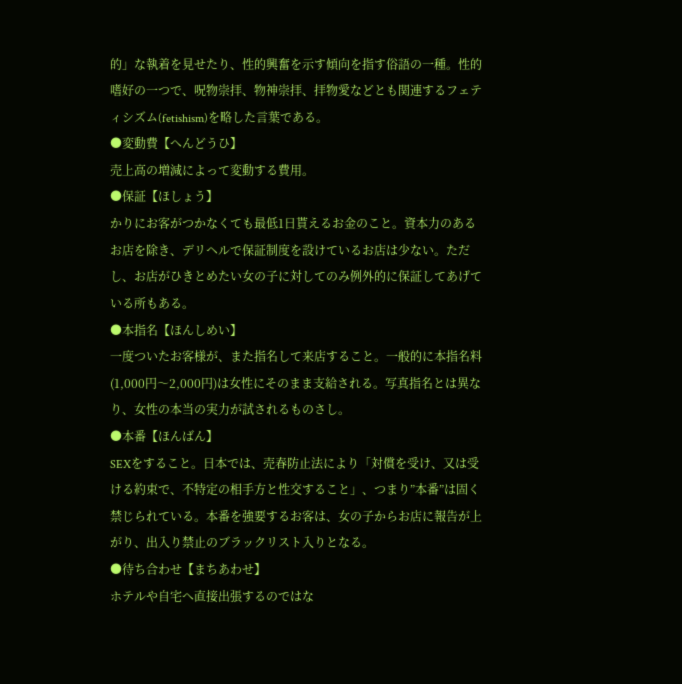的」な執着を見せたり、性的興奮を示す傾向を指す俗語の一種。性的嗜好の一つで、呪物崇拝、物神崇拝、拝物愛などとも関連するフェティシズム(fetishism)を略した言葉である。
●変動費【へんどうひ】
売上高の増減によって変動する費用。
●保証【ほしょう】
かりにお客がつかなくても最低1日貰えるお金のこと。資本力のあるお店を除き、デリヘルで保証制度を設けているお店は少ない。ただし、お店がひきとめたい女の子に対してのみ例外的に保証してあげている所もある。
●本指名【ほんしめい】
一度ついたお客様が、また指名して来店すること。一般的に本指名料(1,000円〜2,000円)は女性にそのまま支給される。写真指名とは異なり、女性の本当の実力が試されるものさし。
●本番【ほんばん】
SEXをすること。日本では、売春防止法により「対償を受け、又は受ける約束で、不特定の相手方と性交すること」、つまり”本番”は固く禁じられている。本番を強要するお客は、女の子からお店に報告が上がり、出入り禁止のブラックリスト入りとなる。
●待ち合わせ【まちあわせ】
ホテルや自宅へ直接出張するのではな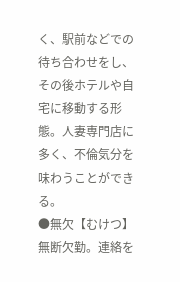く、駅前などでの待ち合わせをし、その後ホテルや自宅に移動する形態。人妻専門店に多く、不倫気分を味わうことができる。
●無欠【むけつ】
無断欠勤。連絡を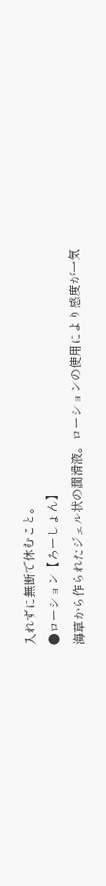入れずに無断で休むこと。
●ローション【ろーしょん】
海草から作られたジェル状の潤滑液。ローションの使用により感度が一気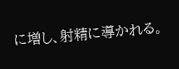に増し、射精に導かれる。